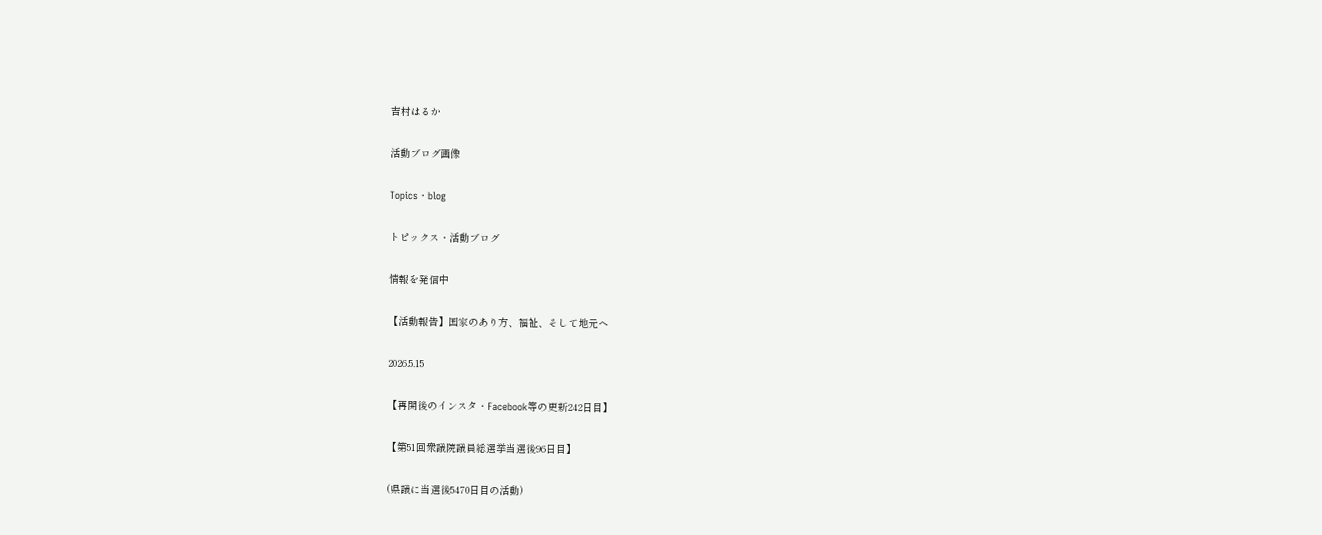吉村はるか

活動ブログ画像

Topics・blog

トピックス・活動ブログ

情報を発信中

【活動報告】国家のあり方、福祉、そして地元へ

2026.5.15

【再開後のインスタ・Facebook等の更新242日目】

【第51回衆議院議員総選挙当選後96日目】

(県議に当選後5470日目の活動)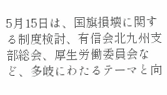5月15日は、国旗損壊に関する制度検討、有信会北九州支部総会、厚生労働委員会など、多岐にわたるテーマと向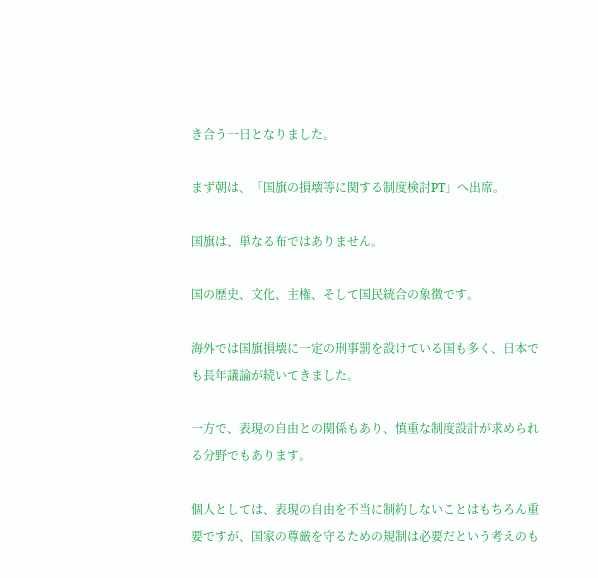き合う一日となりました。

まず朝は、「国旗の損壊等に関する制度検討PT」へ出席。

国旗は、単なる布ではありません。

国の歴史、文化、主権、そして国民統合の象徴です。

海外では国旗損壊に一定の刑事罰を設けている国も多く、日本でも長年議論が続いてきました。

一方で、表現の自由との関係もあり、慎重な制度設計が求められる分野でもあります。

個人としては、表現の自由を不当に制約しないことはもちろん重要ですが、国家の尊厳を守るための規制は必要だという考えのも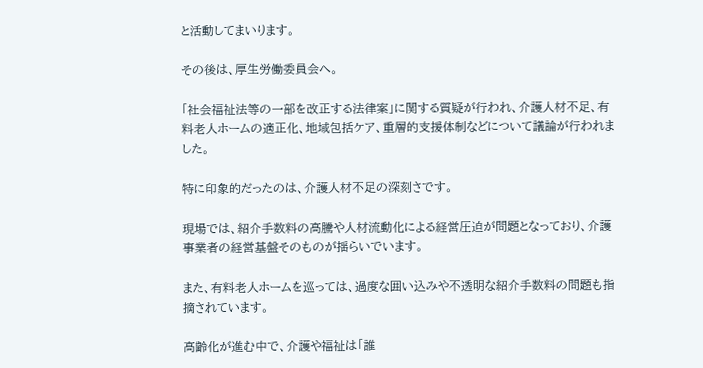と活動してまいります。

その後は、厚生労働委員会へ。

「社会福祉法等の一部を改正する法律案」に関する質疑が行われ、介護人材不足、有料老人ホームの適正化、地域包括ケア、重層的支援体制などについて議論が行われました。

特に印象的だったのは、介護人材不足の深刻さです。

現場では、紹介手数料の高騰や人材流動化による経営圧迫が問題となっており、介護事業者の経営基盤そのものが揺らいでいます。

また、有料老人ホームを巡っては、過度な囲い込みや不透明な紹介手数料の問題も指摘されています。

高齢化が進む中で、介護や福祉は「誰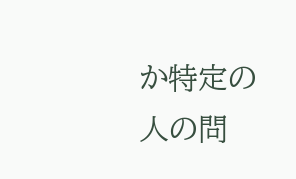か特定の人の問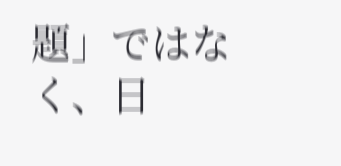題」ではなく、日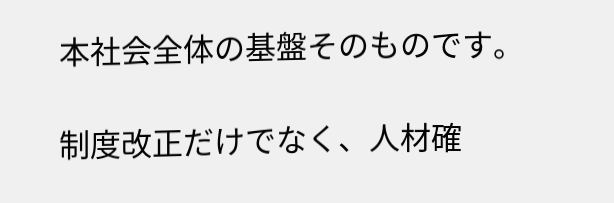本社会全体の基盤そのものです。

制度改正だけでなく、人材確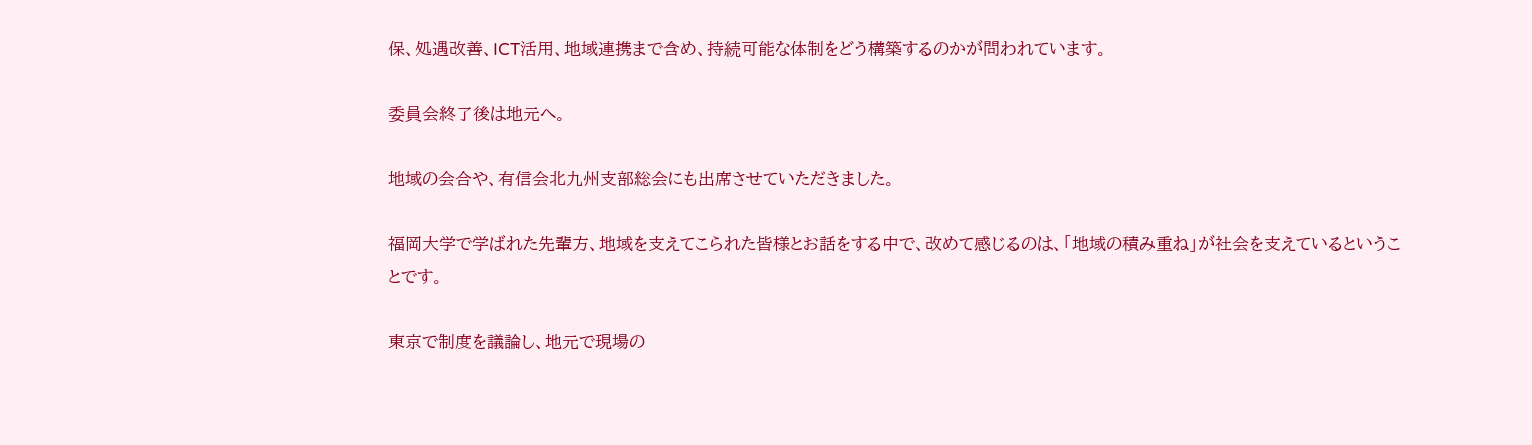保、処遇改善、ICT活用、地域連携まで含め、持続可能な体制をどう構築するのかが問われています。

委員会終了後は地元へ。

地域の会合や、有信会北九州支部総会にも出席させていただきました。

福岡大学で学ばれた先輩方、地域を支えてこられた皆様とお話をする中で、改めて感じるのは、「地域の積み重ね」が社会を支えているということです。

東京で制度を議論し、地元で現場の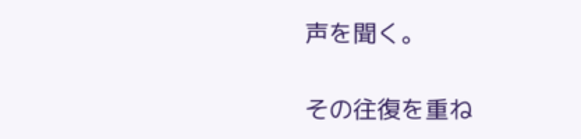声を聞く。

その往復を重ね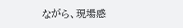ながら、現場感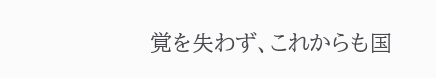覚を失わず、これからも国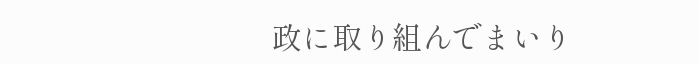政に取り組んでまいり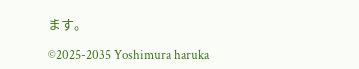ます。

©2025-2035 Yoshimura haruka